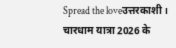Spread the loveउत्तरकाशी। चारधाम यात्रा 2026 के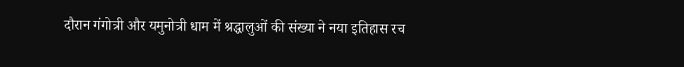दौरान गंगोत्री और यमुनोत्री धाम में श्रद्धालुओं की संख्या ने नया इतिहास रच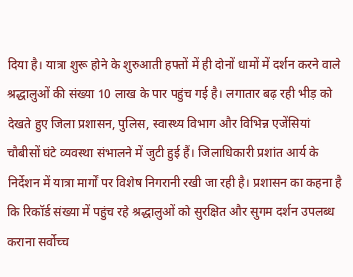दिया है। यात्रा शुरू होने के शुरुआती हफ्तों में ही दोनों धामों में दर्शन करने वाले श्रद्धालुओं की संख्या 10 लाख के पार पहुंच गई है। लगातार बढ़ रही भीड़ को देखते हुए जिला प्रशासन, पुलिस, स्वास्थ्य विभाग और विभिन्न एजेंसियां चौबीसों घंटे व्यवस्था संभालने में जुटी हुई हैं। जिलाधिकारी प्रशांत आर्य के निर्देशन में यात्रा मार्गों पर विशेष निगरानी रखी जा रही है। प्रशासन का कहना है कि रिकॉर्ड संख्या में पहुंच रहे श्रद्धालुओं को सुरक्षित और सुगम दर्शन उपलब्ध कराना सर्वोच्च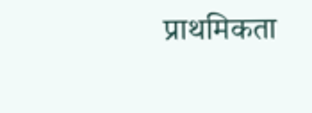प्राथमिकता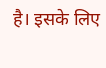है। इसके लिए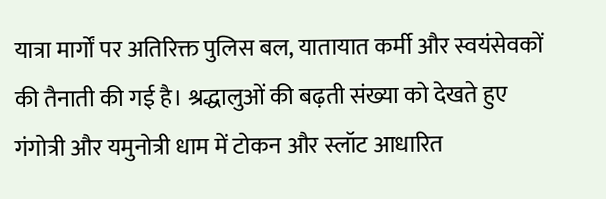यात्रा मार्गों पर अतिरिक्त पुलिस बल, यातायात कर्मी और स्वयंसेवकों की तैनाती की गई है। श्रद्धालुओं की बढ़ती संख्या को देखते हुए गंगोत्री और यमुनोत्री धाम में टोकन और स्लॉट आधारित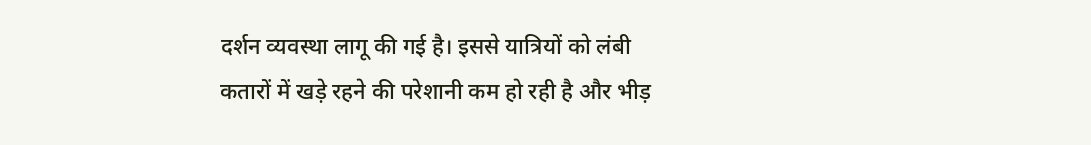दर्शन व्यवस्था लागू की गई है। इससे यात्रियों को लंबी कतारों में खड़े रहने की परेशानी कम हो रही है और भीड़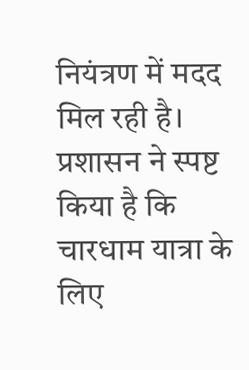नियंत्रण में मदद मिल रही है। प्रशासन ने स्पष्ट किया है कि चारधाम यात्रा के लिए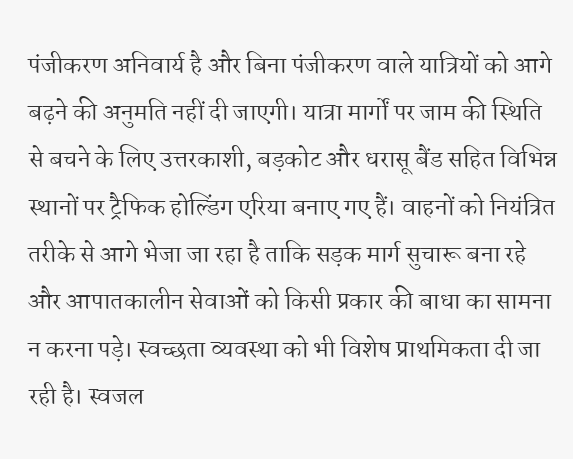पंजीकरण अनिवार्य है और बिना पंजीकरण वाले यात्रियों को आगे बढ़ने की अनुमति नहीं दी जाएगी। यात्रा मार्गों पर जाम की स्थिति से बचने के लिए उत्तरकाशी, बड़कोट और धरासू बैंड सहित विभिन्न स्थानों पर ट्रैफिक होल्डिंग एरिया बनाए गए हैं। वाहनों को नियंत्रित तरीके से आगे भेजा जा रहा है ताकि सड़क मार्ग सुचारू बना रहे और आपातकालीन सेवाओं को किसी प्रकार की बाधा का सामना न करना पड़े। स्वच्छता व्यवस्था को भी विशेष प्राथमिकता दी जा रही है। स्वजल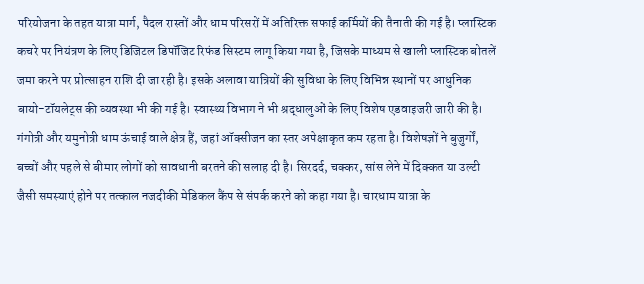परियोजना के तहत यात्रा मार्ग, पैदल रास्तों और धाम परिसरों में अतिरिक्त सफाई कर्मियों की तैनाती की गई है। प्लास्टिक कचरे पर नियंत्रण के लिए डिजिटल डिपॉजिट रिफंड सिस्टम लागू किया गया है, जिसके माध्यम से खाली प्लास्टिक बोतलें जमा करने पर प्रोत्साहन राशि दी जा रही है। इसके अलावा यात्रियों की सुविधा के लिए विभिन्न स्थानों पर आधुनिक बायो-टॉयलेट्स की व्यवस्था भी की गई है। स्वास्थ्य विभाग ने भी श्रद्धालुओं के लिए विशेष एडवाइजरी जारी की है। गंगोत्री और यमुनोत्री धाम ऊंचाई वाले क्षेत्र हैं, जहां ऑक्सीजन का स्तर अपेक्षाकृत कम रहता है। विशेषज्ञों ने बुजुर्गों, बच्चों और पहले से बीमार लोगों को सावधानी बरतने की सलाह दी है। सिरदर्द, चक्कर, सांस लेने में दिक्कत या उल्टी जैसी समस्याएं होने पर तत्काल नजदीकी मेडिकल कैंप से संपर्क करने को कहा गया है। चारधाम यात्रा के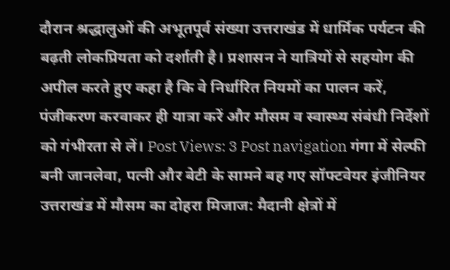दौरान श्रद्धालुओं की अभूतपूर्व संख्या उत्तराखंड में धार्मिक पर्यटन की बढ़ती लोकप्रियता को दर्शाती है। प्रशासन ने यात्रियों से सहयोग की अपील करते हुए कहा है कि वे निर्धारित नियमों का पालन करें, पंजीकरण करवाकर ही यात्रा करें और मौसम व स्वास्थ्य संबंधी निर्देशों को गंभीरता से लें। Post Views: 3 Post navigation गंगा में सेल्फी बनी जानलेवा, पत्नी और बेटी के सामने बह गए सॉफ्टवेयर इंजीनियर उत्तराखंड में मौसम का दोहरा मिजाज: मैदानी क्षेत्रों में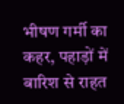भीषण गर्मी का कहर, पहाड़ों में बारिश से राहत